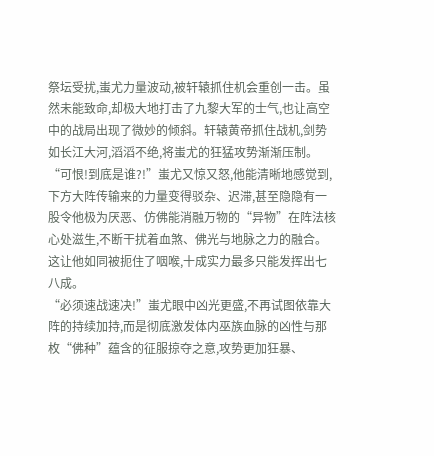祭坛受扰,蚩尤力量波动,被轩辕抓住机会重创一击。虽然未能致命,却极大地打击了九黎大军的士气,也让高空中的战局出现了微妙的倾斜。轩辕黄帝抓住战机,剑势如长江大河,滔滔不绝,将蚩尤的狂猛攻势渐渐压制。
“可恨!到底是谁?!”蚩尤又惊又怒,他能清晰地感觉到,下方大阵传输来的力量变得驳杂、迟滞,甚至隐隐有一股令他极为厌恶、仿佛能消融万物的“异物”在阵法核心处滋生,不断干扰着血煞、佛光与地脉之力的融合。这让他如同被扼住了咽喉,十成实力最多只能发挥出七八成。
“必须速战速决!”蚩尤眼中凶光更盛,不再试图依靠大阵的持续加持,而是彻底激发体内巫族血脉的凶性与那枚“佛种”蕴含的征服掠夺之意,攻势更加狂暴、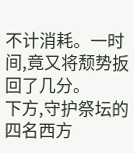不计消耗。一时间,竟又将颓势扳回了几分。
下方,守护祭坛的四名西方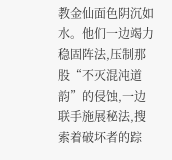教金仙面色阴沉如水。他们一边竭力稳固阵法,压制那股“不灭混沌道韵”的侵蚀,一边联手施展秘法,搜索着破坏者的踪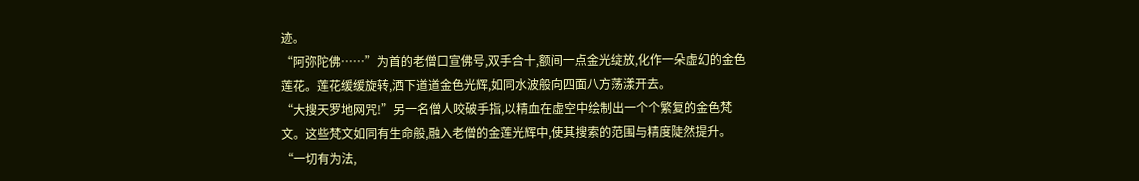迹。
“阿弥陀佛……”为首的老僧口宣佛号,双手合十,额间一点金光绽放,化作一朵虚幻的金色莲花。莲花缓缓旋转,洒下道道金色光辉,如同水波般向四面八方荡漾开去。
“大搜天罗地网咒!”另一名僧人咬破手指,以精血在虚空中绘制出一个个繁复的金色梵文。这些梵文如同有生命般,融入老僧的金莲光辉中,使其搜索的范围与精度陡然提升。
“一切有为法,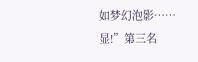如梦幻泡影……显!”第三名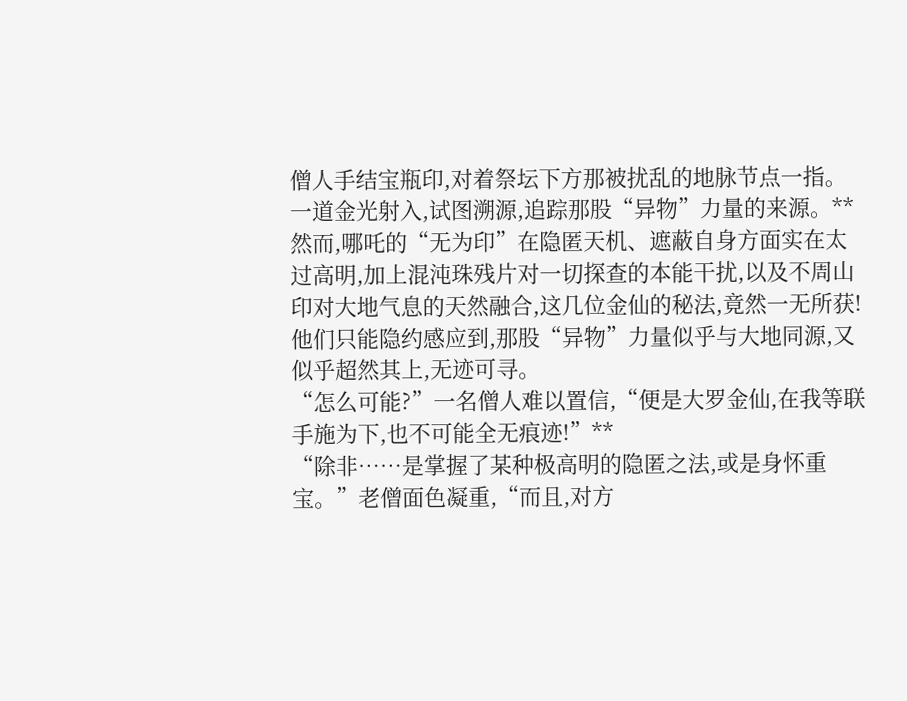僧人手结宝瓶印,对着祭坛下方那被扰乱的地脉节点一指。一道金光射入,试图溯源,追踪那股“异物”力量的来源。**
然而,哪吒的“无为印”在隐匿天机、遮蔽自身方面实在太过高明,加上混沌珠残片对一切探查的本能干扰,以及不周山印对大地气息的天然融合,这几位金仙的秘法,竟然一无所获!他们只能隐约感应到,那股“异物”力量似乎与大地同源,又似乎超然其上,无迹可寻。
“怎么可能?”一名僧人难以置信,“便是大罗金仙,在我等联手施为下,也不可能全无痕迹!”**
“除非……是掌握了某种极高明的隐匿之法,或是身怀重宝。”老僧面色凝重,“而且,对方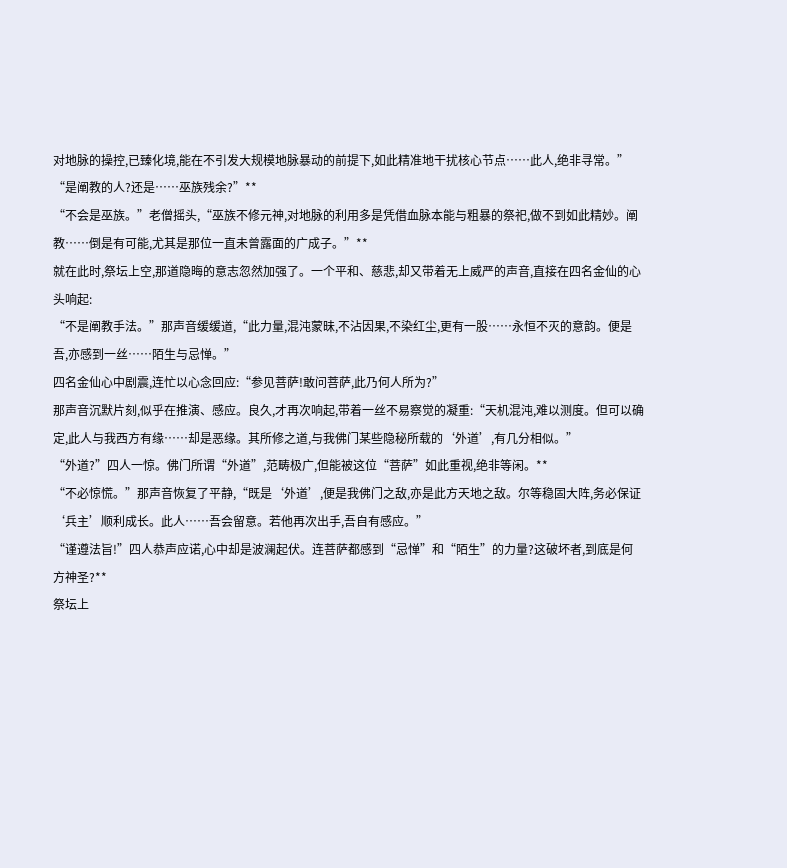对地脉的操控,已臻化境,能在不引发大规模地脉暴动的前提下,如此精准地干扰核心节点……此人,绝非寻常。”
“是阐教的人?还是……巫族残余?”**
“不会是巫族。”老僧摇头,“巫族不修元神,对地脉的利用多是凭借血脉本能与粗暴的祭祀,做不到如此精妙。阐教……倒是有可能,尤其是那位一直未曾露面的广成子。”**
就在此时,祭坛上空,那道隐晦的意志忽然加强了。一个平和、慈悲,却又带着无上威严的声音,直接在四名金仙的心头响起:
“不是阐教手法。”那声音缓缓道,“此力量,混沌蒙昧,不沾因果,不染红尘,更有一股……永恒不灭的意韵。便是吾,亦感到一丝……陌生与忌惮。”
四名金仙心中剧震,连忙以心念回应:“参见菩萨!敢问菩萨,此乃何人所为?”
那声音沉默片刻,似乎在推演、感应。良久,才再次响起,带着一丝不易察觉的凝重:“天机混沌,难以测度。但可以确定,此人与我西方有缘……却是恶缘。其所修之道,与我佛门某些隐秘所载的‘外道’,有几分相似。”
“外道?”四人一惊。佛门所谓“外道”,范畴极广,但能被这位“菩萨”如此重视,绝非等闲。**
“不必惊慌。”那声音恢复了平静,“既是‘外道’,便是我佛门之敌,亦是此方天地之敌。尔等稳固大阵,务必保证‘兵主’顺利成长。此人……吾会留意。若他再次出手,吾自有感应。”
“谨遵法旨!”四人恭声应诺,心中却是波澜起伏。连菩萨都感到“忌惮”和“陌生”的力量?这破坏者,到底是何方神圣?**
祭坛上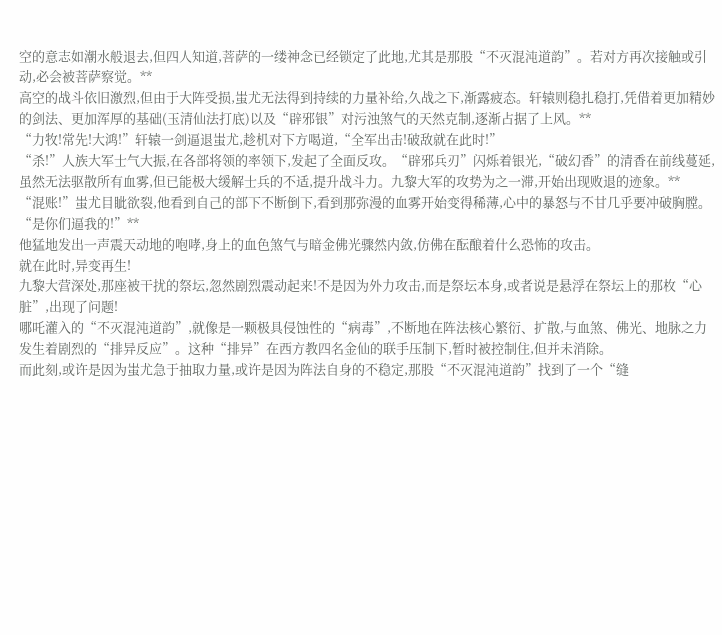空的意志如潮水般退去,但四人知道,菩萨的一缕神念已经锁定了此地,尤其是那股“不灭混沌道韵”。若对方再次接触或引动,必会被菩萨察觉。**
高空的战斗依旧激烈,但由于大阵受损,蚩尤无法得到持续的力量补给,久战之下,渐露疲态。轩辕则稳扎稳打,凭借着更加精妙的剑法、更加浑厚的基础(玉清仙法打底)以及“辟邪银”对污浊煞气的天然克制,逐渐占据了上风。**
“力牧!常先!大鸿!”轩辕一剑逼退蚩尤,趁机对下方喝道,“全军出击!破敌就在此时!”
“杀!”人族大军士气大振,在各部将领的率领下,发起了全面反攻。“辟邪兵刃”闪烁着银光,“破幻香”的清香在前线蔓延,虽然无法驱散所有血雾,但已能极大缓解士兵的不适,提升战斗力。九黎大军的攻势为之一滞,开始出现败退的迹象。**
“混账!”蚩尤目眦欲裂,他看到自己的部下不断倒下,看到那弥漫的血雾开始变得稀薄,心中的暴怒与不甘几乎要冲破胸膛。“是你们逼我的!”**
他猛地发出一声震天动地的咆哮,身上的血色煞气与暗金佛光骤然内敛,仿佛在酝酿着什么恐怖的攻击。
就在此时,异变再生!
九黎大营深处,那座被干扰的祭坛,忽然剧烈震动起来!不是因为外力攻击,而是祭坛本身,或者说是悬浮在祭坛上的那枚“心脏”,出现了问题!
哪吒灌入的“不灭混沌道韵”,就像是一颗极具侵蚀性的“病毒”,不断地在阵法核心繁衍、扩散,与血煞、佛光、地脉之力发生着剧烈的“排异反应”。这种“排异”在西方教四名金仙的联手压制下,暂时被控制住,但并未消除。
而此刻,或许是因为蚩尤急于抽取力量,或许是因为阵法自身的不稳定,那股“不灭混沌道韵”找到了一个“缝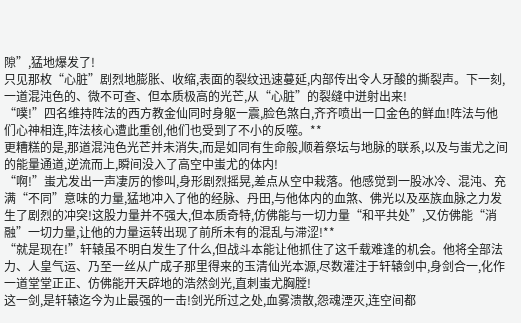隙”,猛地爆发了!
只见那枚“心脏”剧烈地膨胀、收缩,表面的裂纹迅速蔓延,内部传出令人牙酸的撕裂声。下一刻,一道混沌色的、微不可查、但本质极高的光芒,从“心脏”的裂缝中迸射出来!
“噗!”四名维持阵法的西方教金仙同时身躯一震,脸色煞白,齐齐喷出一口金色的鲜血!阵法与他们心神相连,阵法核心遭此重创,他们也受到了不小的反噬。**
更糟糕的是,那道混沌色光芒并未消失,而是如同有生命般,顺着祭坛与地脉的联系,以及与蚩尤之间的能量通道,逆流而上,瞬间没入了高空中蚩尤的体内!
“啊!”蚩尤发出一声凄厉的惨叫,身形剧烈摇晃,差点从空中栽落。他感觉到一股冰冷、混沌、充满“不同”意味的力量,猛地冲入了他的经脉、丹田,与他体内的血煞、佛光以及巫族血脉之力发生了剧烈的冲突!这股力量并不强大,但本质奇特,仿佛能与一切力量“和平共处”,又仿佛能“消融”一切力量,让他的力量运转出现了前所未有的混乱与滞涩!**
“就是现在!”轩辕虽不明白发生了什么,但战斗本能让他抓住了这千载难逢的机会。他将全部法力、人皇气运、乃至一丝从广成子那里得来的玉清仙光本源,尽数灌注于轩辕剑中,身剑合一,化作一道堂堂正正、仿佛能开天辟地的浩然剑光,直刺蚩尤胸膛!
这一剑,是轩辕迄今为止最强的一击!剑光所过之处,血雾溃散,怨魂湮灭,连空间都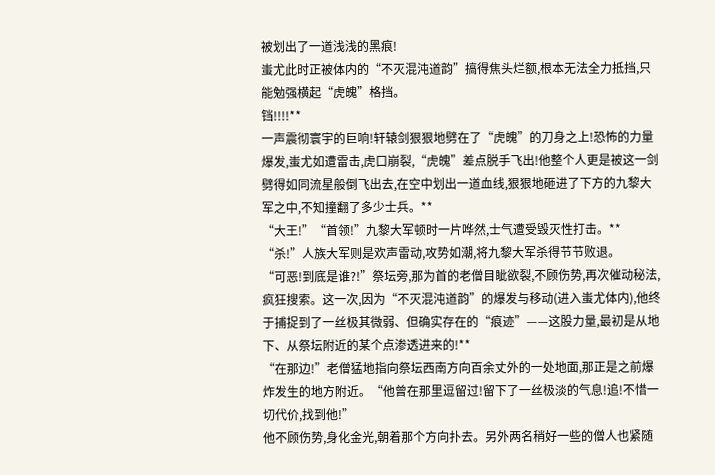被划出了一道浅浅的黑痕!
蚩尤此时正被体内的“不灭混沌道韵”搞得焦头烂额,根本无法全力抵挡,只能勉强横起“虎魄”格挡。
铛!!!!**
一声震彻寰宇的巨响!轩辕剑狠狠地劈在了“虎魄”的刀身之上!恐怖的力量爆发,蚩尤如遭雷击,虎口崩裂,“虎魄”差点脱手飞出!他整个人更是被这一剑劈得如同流星般倒飞出去,在空中划出一道血线,狠狠地砸进了下方的九黎大军之中,不知撞翻了多少士兵。**
“大王!”“首领!”九黎大军顿时一片哗然,士气遭受毁灭性打击。**
“杀!”人族大军则是欢声雷动,攻势如潮,将九黎大军杀得节节败退。
“可恶!到底是谁?!”祭坛旁,那为首的老僧目眦欲裂,不顾伤势,再次催动秘法,疯狂搜索。这一次,因为“不灭混沌道韵”的爆发与移动(进入蚩尤体内),他终于捕捉到了一丝极其微弱、但确实存在的“痕迹”——这股力量,最初是从地下、从祭坛附近的某个点渗透进来的!**
“在那边!”老僧猛地指向祭坛西南方向百余丈外的一处地面,那正是之前爆炸发生的地方附近。“他曾在那里逗留过!留下了一丝极淡的气息!追!不惜一切代价,找到他!”
他不顾伤势,身化金光,朝着那个方向扑去。另外两名稍好一些的僧人也紧随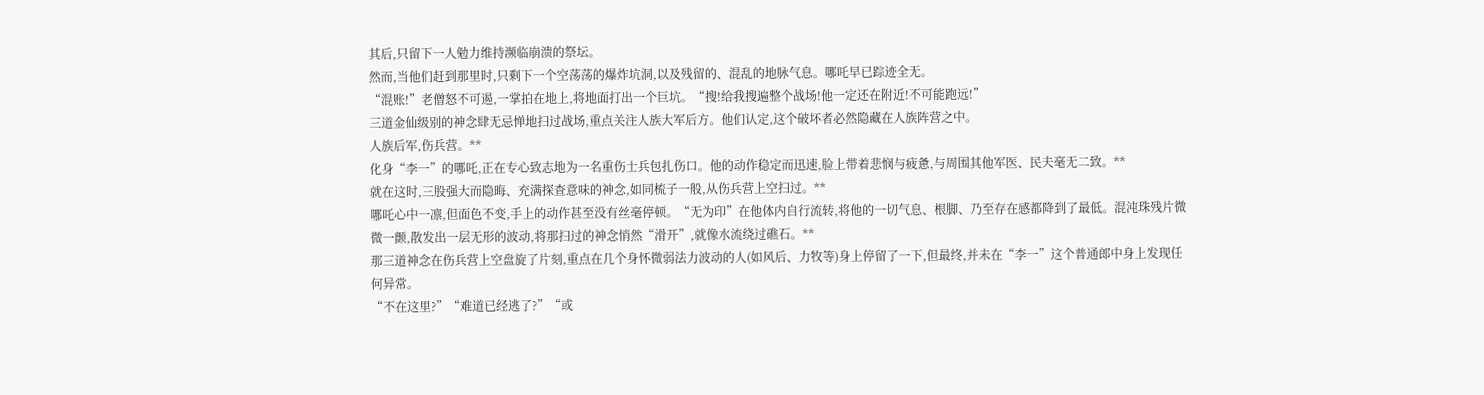其后,只留下一人勉力维持濒临崩溃的祭坛。
然而,当他们赶到那里时,只剩下一个空荡荡的爆炸坑洞,以及残留的、混乱的地脉气息。哪吒早已踪迹全无。
“混账!”老僧怒不可遏,一掌拍在地上,将地面打出一个巨坑。“搜!给我搜遍整个战场!他一定还在附近!不可能跑远!”
三道金仙级别的神念肆无忌惮地扫过战场,重点关注人族大军后方。他们认定,这个破坏者必然隐藏在人族阵营之中。
人族后军,伤兵营。**
化身“李一”的哪吒,正在专心致志地为一名重伤士兵包扎伤口。他的动作稳定而迅速,脸上带着悲悯与疲惫,与周围其他军医、民夫毫无二致。**
就在这时,三股强大而隐晦、充满探查意味的神念,如同梳子一般,从伤兵营上空扫过。**
哪吒心中一凛,但面色不变,手上的动作甚至没有丝毫停顿。“无为印”在他体内自行流转,将他的一切气息、根脚、乃至存在感都降到了最低。混沌珠残片微微一颤,散发出一层无形的波动,将那扫过的神念悄然“滑开”,就像水流绕过礁石。**
那三道神念在伤兵营上空盘旋了片刻,重点在几个身怀微弱法力波动的人(如风后、力牧等)身上停留了一下,但最终,并未在“李一”这个普通郎中身上发现任何异常。
“不在这里?”“难道已经逃了?”“或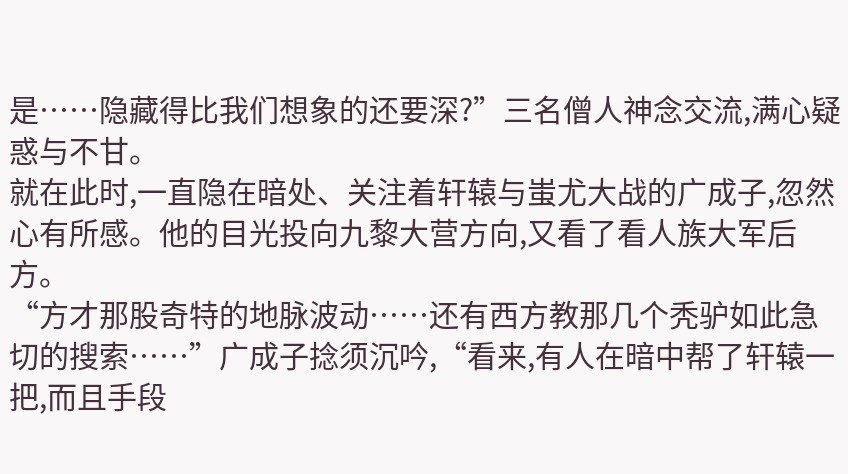是……隐藏得比我们想象的还要深?”三名僧人神念交流,满心疑惑与不甘。
就在此时,一直隐在暗处、关注着轩辕与蚩尤大战的广成子,忽然心有所感。他的目光投向九黎大营方向,又看了看人族大军后方。
“方才那股奇特的地脉波动……还有西方教那几个秃驴如此急切的搜索……”广成子捻须沉吟,“看来,有人在暗中帮了轩辕一把,而且手段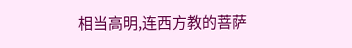相当高明,连西方教的菩萨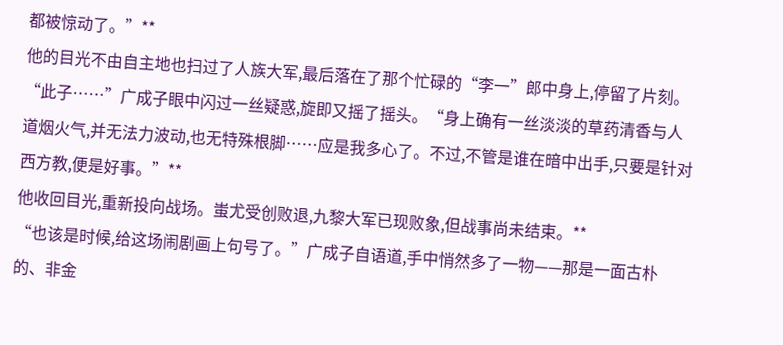都被惊动了。”**
他的目光不由自主地也扫过了人族大军,最后落在了那个忙碌的“李一”郎中身上,停留了片刻。
“此子……”广成子眼中闪过一丝疑惑,旋即又摇了摇头。“身上确有一丝淡淡的草药清香与人道烟火气,并无法力波动,也无特殊根脚……应是我多心了。不过,不管是谁在暗中出手,只要是针对西方教,便是好事。”**
他收回目光,重新投向战场。蚩尤受创败退,九黎大军已现败象,但战事尚未结束。**
“也该是时候,给这场闹剧画上句号了。”广成子自语道,手中悄然多了一物——那是一面古朴的、非金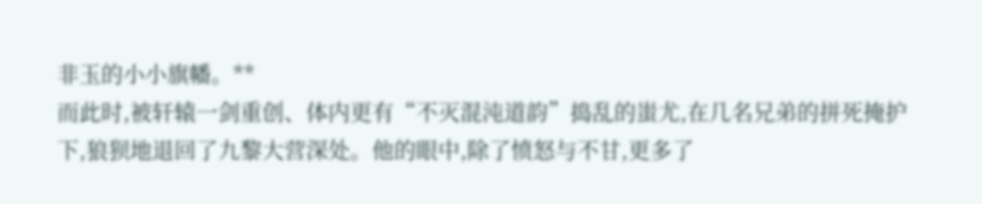非玉的小小旗幡。**
而此时,被轩辕一剑重创、体内更有“不灭混沌道韵”捣乱的蚩尤,在几名兄弟的拼死掩护下,狼狈地退回了九黎大营深处。他的眼中,除了愤怒与不甘,更多了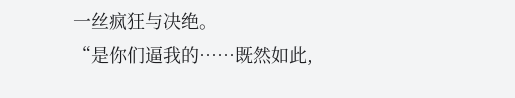一丝疯狂与决绝。
“是你们逼我的……既然如此,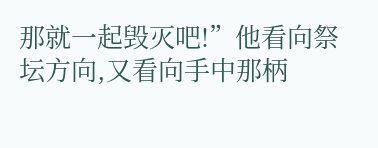那就一起毁灭吧!”他看向祭坛方向,又看向手中那柄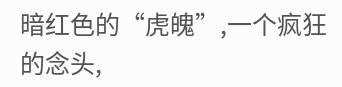暗红色的“虎魄”,一个疯狂的念头,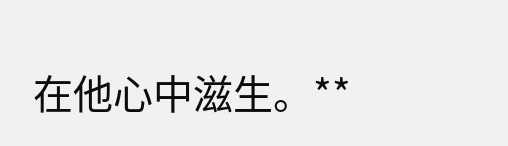在他心中滋生。**